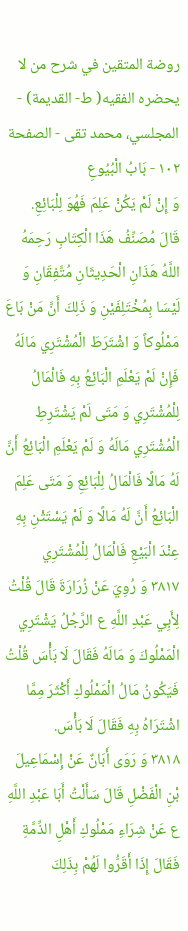روضة المتقين في شرح من لا يحضره الفقيه( ط- القديمة) - المجلسي، محمد تقى - الصفحة ١٠٢ - بَابُ الْبُيُوعِ
وَ إِنْ لَمْ يَكُنْ عَلِمَ فَهُوَ لِلْبَائِعِ.
قَالَ مُصَنِّفُ هَذَا الْكِتَابِ رَحِمَهُ اللَّهُ هَذَانِ الْحَدِيثَانِ مُتَّفِقَانِ وَ لَيْسَا بِمُخْتَلِفَيْنِ وَ ذَلِكَ أَنَّ مَنْ بَاعَ مَمْلُوكاً وَ اشْتَرَطَ الْمُشْتَرِي مَالَهُ فَإِنْ لَمْ يَعْلَمِ الْبَائِعُ بِهِ فَالْمَالُ لِلْمُشْتَرِي وَ مَتَى لَمْ يَشْتَرِطِ الْمُشْتَرِي مَالَهُ وَ لَمْ يَعْلَمِ الْبَائِعُ أَنَّ لَهُ مَالًا فَالْمَالُ لِلْبَائِعِ وَ مَتَى عَلِمَ الْبَائِعُ أَنَّ لَهُ مَالًا وَ لَمْ يَسْتَثْنِ بِهِ عِنْدَ الْبَيْعِ فَالْمَالُ لِلْمُشْتَرِي
٣٨١٧ وَ رُوِيَ عَنْ زُرَارَةَ قَالَ قُلْتُ لِأَبِي عَبْدِ اللَّهِ ع الرَّجُلُ يَشْتَرِي الْمَمْلُوكَ وَ مَالَهُ فَقَالَ لَا بَأْسَ قُلْتُ فَيَكُونُ مَالُ الْمَمْلُوكِ أَكْثَرَ مِمَّا اشْتَرَاهُ بِهِ فَقَالَ لَا بَأْسَ.
٣٨١٨ وَ رَوَى أَبَانٌ عَنْ إِسْمَاعِيلَ بْنِ الْفَضْلِ قَالَ سَأَلْتُ أَبَا عَبْدِ اللَّهِ ع عَنْ شِرَاءِ مَمْلُوكِ أَهْلِ الذِّمَّةِ فَقَالَ إِذَا أَقَرُّوا لَهُمْ بِذَلِكَ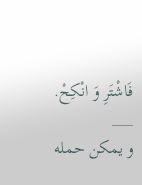فَاشْتَرِ وَ انْكِحْ.
___
و يمكن حمله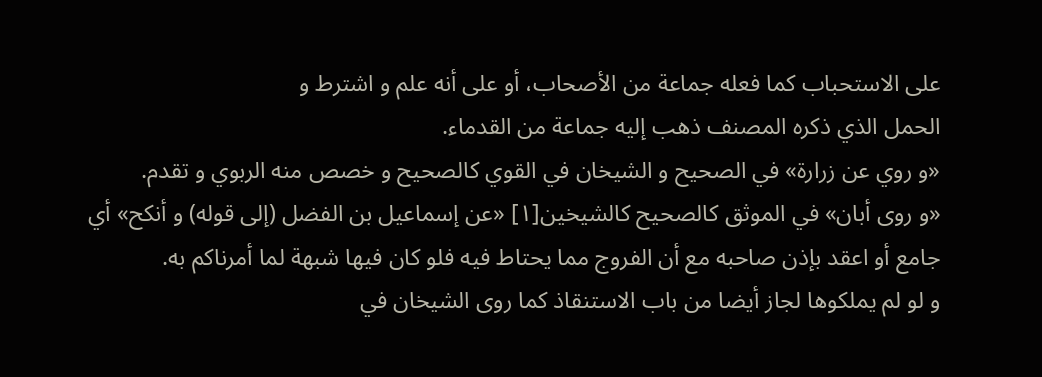على الاستحباب كما فعله جماعة من الأصحاب، أو على أنه علم و اشترط و
الحمل الذي ذكره المصنف ذهب إليه جماعة من القدماء.
«و روي عن زرارة» في الصحيح و الشيخان في القوي كالصحيح و خصص منه الربوي و تقدم.
«و روى أبان» في الموثق كالصحيح كالشيخين[١] «عن إسماعيل بن الفضل (إلى قوله) و أنكح» أي جامع أو اعقد بإذن صاحبه مع أن الفروج مما يحتاط فيه فلو كان فيها شبهة لما أمرناكم به.
و لو لم يملكوها لجاز أيضا من باب الاستنقاذ كما روى الشيخان في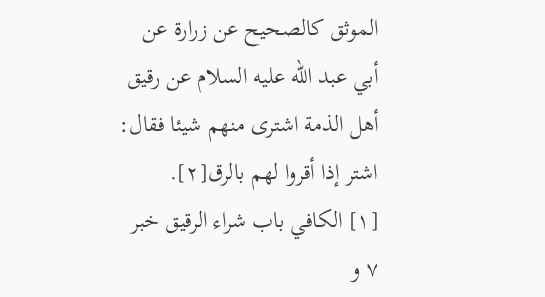الموثق كالصحيح عن زرارة عن أبي عبد الله عليه السلام عن رقيق أهل الذمة اشترى منهم شيئا فقال: اشتر إذا أقروا لهم بالرق[٢].
[١] الكافي باب شراء الرقيق خبر ٧ و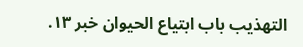التهذيب باب ابتياع الحيوان خبر ١٣.